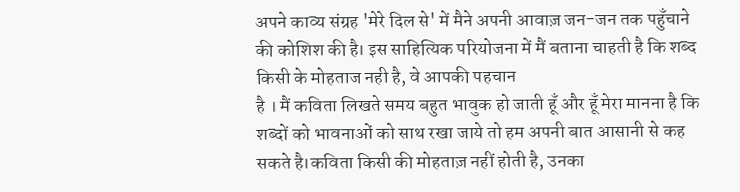अपने काव्य संग्रह 'मेरे दिल से' में मैने अपनी आवाज़ जन-जन तक पहुँचाने की कोशिश की है। इस साहित्यिक परियोजना में मैं बताना चाहती है कि शब्द किसी के मोहताज नही है, वे आपकी पहचान
है । मैं कविता लिखते समय बहुत भावुक हो जाती हूँ और हूँ मेरा मानना है कि शब्दों को भावनाओं को साथ रखा जाये तो हम अपनी बात आसानी से कह सकते है।कविता किसी की मोहताज़ नहीं होती है, उनका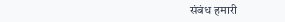संबंध हमारी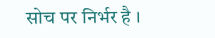सोच पर निर्भर है ।